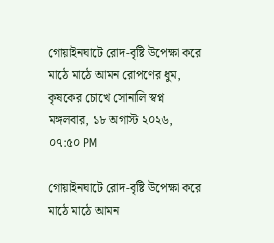গোয়াইনঘাটে রোদ-বৃষ্টি উপেক্ষা করে মাঠে মাঠে আমন রোপণের ধুম, কৃষকের চোখে সোনালি স্বপ্ন
মঙ্গলবার, ১৮ অগাস্ট ২০২৬, ০৭:৫০ PM

গোয়াইনঘাটে রোদ-বৃষ্টি উপেক্ষা করে মাঠে মাঠে আমন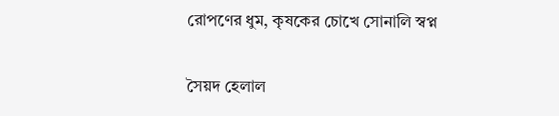রোপণের ধুম, কৃষকের চোখে সোনালি স্বপ্ন

সৈয়দ হেলাল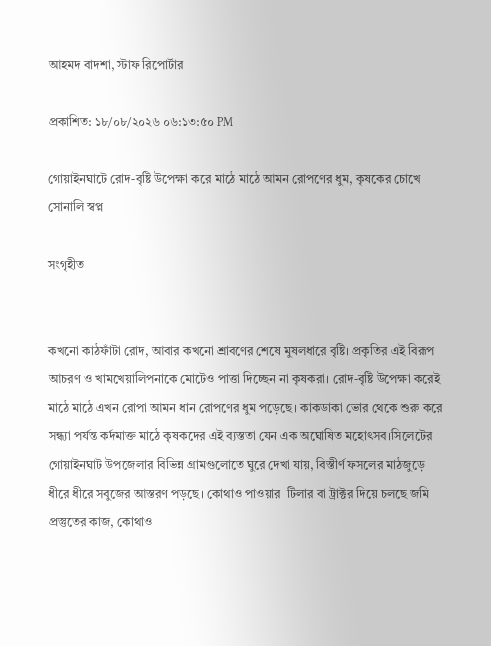আহমদ বাদশা, স্টাফ রিপোর্টার

প্রকাশিত: ১৮/০৮/২০২৬ ০৬:১৩:৫০ PM

গোয়াইনঘাটে রোদ-বৃষ্টি উপেক্ষা করে মাঠে মাঠে আমন রোপণের ধুম, কৃষকের চোখে সোনালি স্বপ্ন

সংগৃহীত


কখনো কাঠফাঁটা রোদ, আবার কখনো শ্রাবণের শেষে মুষলধারে বৃষ্টি। প্রকৃতির এই বিরূপ আচরণ ও খামখেয়ালিপনাকে মোটেও পাত্তা দিচ্ছেন না কৃষকরা। রোদ-বৃষ্টি উপেক্ষা করেই মাঠে মাঠে এখন রোপা আমন ধান রোপণের ধুম পড়েছে। কাকডাকা ভোর থেকে শুরু করে সন্ধ্যা পর্যন্ত কর্দমাক্ত মাঠে কৃষকদের এই ব্যস্ততা যেন এক অঘোষিত মহোৎসব।সিলেটের গোয়াইনঘাট উপজেলার বিভিন্ন গ্রামগুলোতে ঘুরে দেখা যায়, বিস্তীর্ণ ফসলের মাঠজুড়ে ধীরে ধীরে সবুজের আস্তরণ পড়ছে। কোথাও পাওয়ার  টিলার বা ট্রাক্টর দিয়ে চলছে জমি প্রস্তুতের কাজ, কোথাও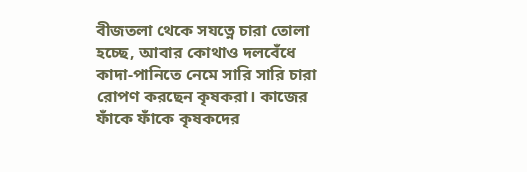বীজতলা থেকে সযত্নে চারা তোলা হচ্ছে, আবার কোথাও দলবেঁধে কাদা-পানিতে নেমে সারি সারি চারা রোপণ করছেন কৃষকরা। কাজের ফাঁকে ফাঁকে কৃষকদের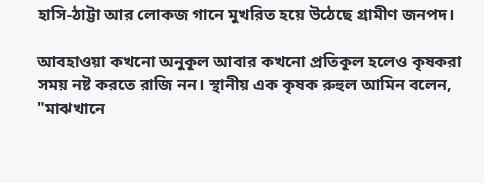হাসি-ঠাট্টা আর লোকজ গানে মুখরিত হয়ে উঠেছে গ্রামীণ জনপদ।

আবহাওয়া কখনো অনুকূল আবার কখনো প্রতিকূল হলেও কৃষকরা সময় নষ্ট করতে রাজি নন। স্থানীয় এক কৃষক রুহুল আমিন বলেন, "মাঝখানে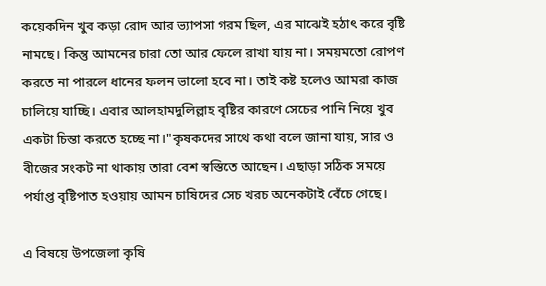কয়েকদিন খুব কড়া রোদ আর ভ্যাপসা গরম ছিল, এর মাঝেই হঠাৎ করে বৃষ্টি নামছে। কিন্তু আমনের চারা তো আর ফেলে রাখা যায় না। সময়মতো রোপণ করতে না পারলে ধানের ফলন ভালো হবে না। তাই কষ্ট হলেও আমরা কাজ চালিয়ে যাচ্ছি। এবার আলহামদুলিল্লাহ বৃষ্টির কারণে সেচের পানি নিয়ে খুব একটা চিন্তা করতে হচ্ছে না।"কৃষকদের সাথে কথা বলে জানা যায়, সার ও বীজের সংকট না থাকায় তারা বেশ স্বস্তিতে আছেন। এছাড়া সঠিক সময়ে পর্যাপ্ত বৃষ্টিপাত হওয়ায় আমন চাষিদের সেচ খরচ অনেকটাই বেঁচে গেছে।

এ বিষয়ে উপজেলা কৃষি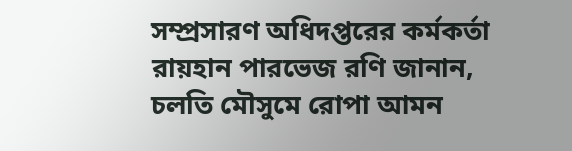সম্প্রসারণ অধিদপ্তরের কর্মকর্তা রায়হান পারভেজ রণি জানান, চলতি মৌসুমে রোপা আমন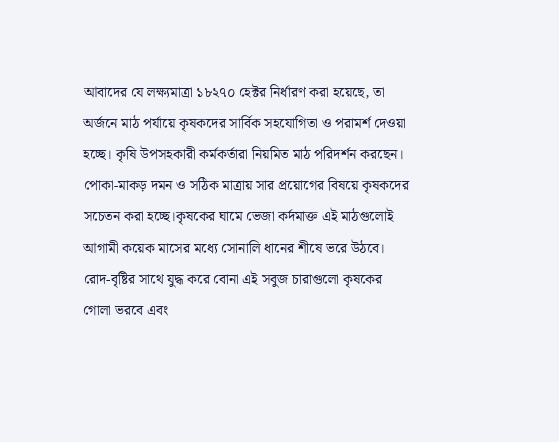আবাদের যে লক্ষ্যমাত্রা ১৮২৭০ হেক্টর নির্ধারণ করা হয়েছে, তা অর্জনে মাঠ পর্যায়ে কৃষকদের সার্বিক সহযোগিতা ও পরামর্শ দেওয়া হচ্ছে। কৃষি উপসহকারী কর্মকর্তারা নিয়মিত মাঠ পরিদর্শন করছেন। পোকা-মাকড় দমন ও সঠিক মাত্রায় সার প্রয়োগের বিষয়ে কৃষকদের সচেতন করা হচ্ছে।কৃষকের ঘামে ভেজা কর্দমাক্ত এই মাঠগুলোই আগামী কয়েক মাসের মধ্যে সোনালি ধানের শীষে ভরে উঠবে। রোদ-বৃষ্টির সাথে যুদ্ধ করে বোনা এই সবুজ চারাগুলো কৃষকের গোলা ভরবে এবং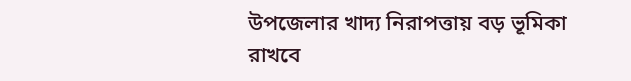উপজেলার খাদ্য নিরাপত্তায় বড় ভূমিকা রাখবে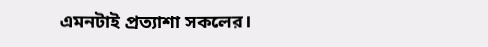এমনটাই প্রত্যাশা সকলের।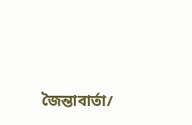জৈন্তাবার্তা/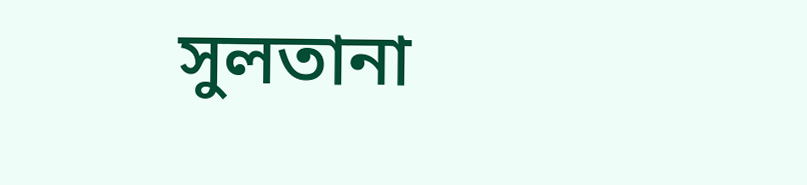সুলতানা